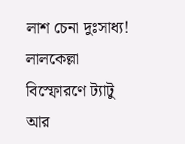লাশ চেনা দুঃসাধ্য! লালকেল্লা বিস্ফোরণে ট্যাটু আর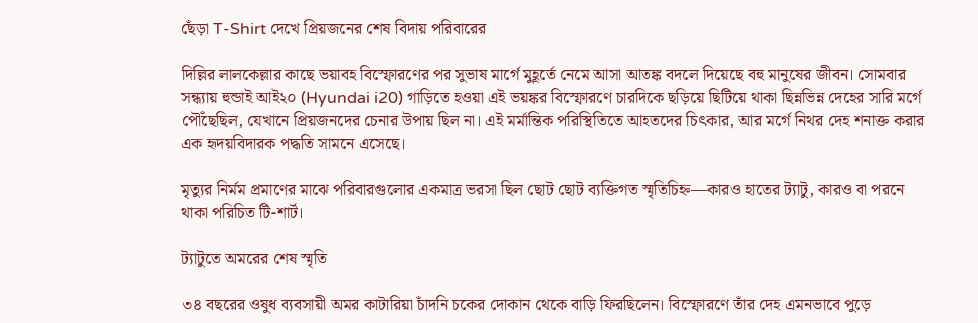ছেঁড়া T-Shirt দেখে প্রিয়জনের শেষ বিদায় পরিবারের

দিল্লির লালকেল্লার কাছে ভয়াবহ বিস্ফোরণের পর সুভাষ মার্গে মুহূর্তে নেমে আসা আতঙ্ক বদলে দিয়েছে বহু মানুষের জীবন। সোমবার সন্ধ্যায় হুন্ডাই আই২০ (Hyundai i20) গাড়িতে হওয়া এই ভয়ঙ্কর বিস্ফোরণে চারদিকে ছড়িয়ে ছিটিয়ে থাকা ছিন্নভিন্ন দেহের সারি মর্গে পৌঁছেছিল, যেখানে প্রিয়জনদের চেনার উপায় ছিল না। এই মর্মান্তিক পরিস্থিতিতে আহতদের চিৎকার, আর মর্গে নিথর দেহ শনাক্ত করার এক হৃদয়বিদারক পদ্ধতি সামনে এসেছে।

মৃত্যুর নির্মম প্রমাণের মাঝে পরিবারগুলোর একমাত্র ভরসা ছিল ছোট ছোট ব্যক্তিগত স্মৃতিচিহ্ন—কারও হাতের ট্যাটু, কারও বা পরনে থাকা পরিচিত টি-শার্ট।

ট্যাটুতে অমরের শেষ স্মৃতি

৩৪ বছরের ওষুধ ব্যবসায়ী অমর কাটারিয়া চাঁদনি চকের দোকান থেকে বাড়ি ফিরছিলেন। বিস্ফোরণে তাঁর দেহ এমনভাবে পুড়ে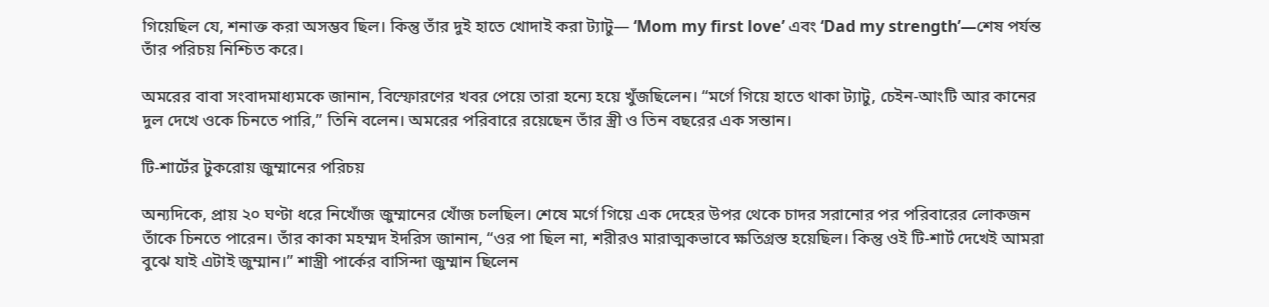গিয়েছিল যে, শনাক্ত করা অসম্ভব ছিল। কিন্তু তাঁর দুই হাতে খোদাই করা ট্যাটু— ‘Mom my first love’ এবং ‘Dad my strength’—শেষ পর্যন্ত তাঁর পরিচয় নিশ্চিত করে।

অমরের বাবা সংবাদমাধ্যমকে জানান, বিস্ফোরণের খবর পেয়ে তারা হন্যে হয়ে খুঁজছিলেন। “মর্গে গিয়ে হাতে থাকা ট্যাটু, চেইন-আংটি আর কানের দুল দেখে ওকে চিনতে পারি,” তিনি বলেন। অমরের পরিবারে রয়েছেন তাঁর স্ত্রী ও তিন বছরের এক সন্তান।

টি-শার্টের টুকরোয় জুম্মানের পরিচয়

অন্যদিকে, প্রায় ২০ ঘণ্টা ধরে নিখোঁজ জুম্মানের খোঁজ চলছিল। শেষে মর্গে গিয়ে এক দেহের উপর থেকে চাদর সরানোর পর পরিবারের লোকজন তাঁকে চিনতে পারেন। তাঁর কাকা মহম্মদ ইদরিস জানান, “ওর পা ছিল না, শরীরও মারাত্মকভাবে ক্ষতিগ্রস্ত হয়েছিল। কিন্তু ওই টি-শার্ট দেখেই আমরা বুঝে যাই এটাই জুম্মান।” শাস্ত্রী পার্কের বাসিন্দা জুম্মান ছিলেন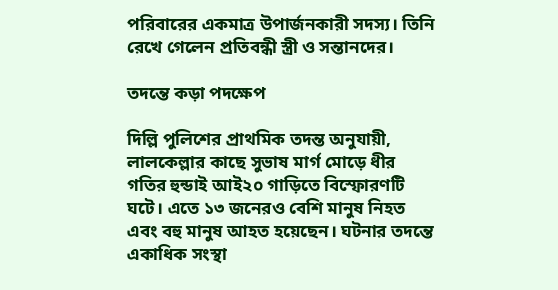পরিবারের একমাত্র উপার্জনকারী সদস্য। তিনি রেখে গেলেন প্রতিবন্ধী স্ত্রী ও সন্তানদের।

তদন্তে কড়া পদক্ষেপ

দিল্লি পুলিশের প্রাথমিক তদন্ত অনুযায়ী, লালকেল্লার কাছে সুভাষ মার্গ মোড়ে ধীর গতির হুন্ডাই আই২০ গাড়িতে বিস্ফোরণটি ঘটে। এতে ১৩ জনেরও বেশি মানুষ নিহত এবং বহু মানুষ আহত হয়েছেন। ঘটনার তদন্তে একাধিক সংস্থা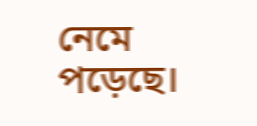নেমে পড়েছে।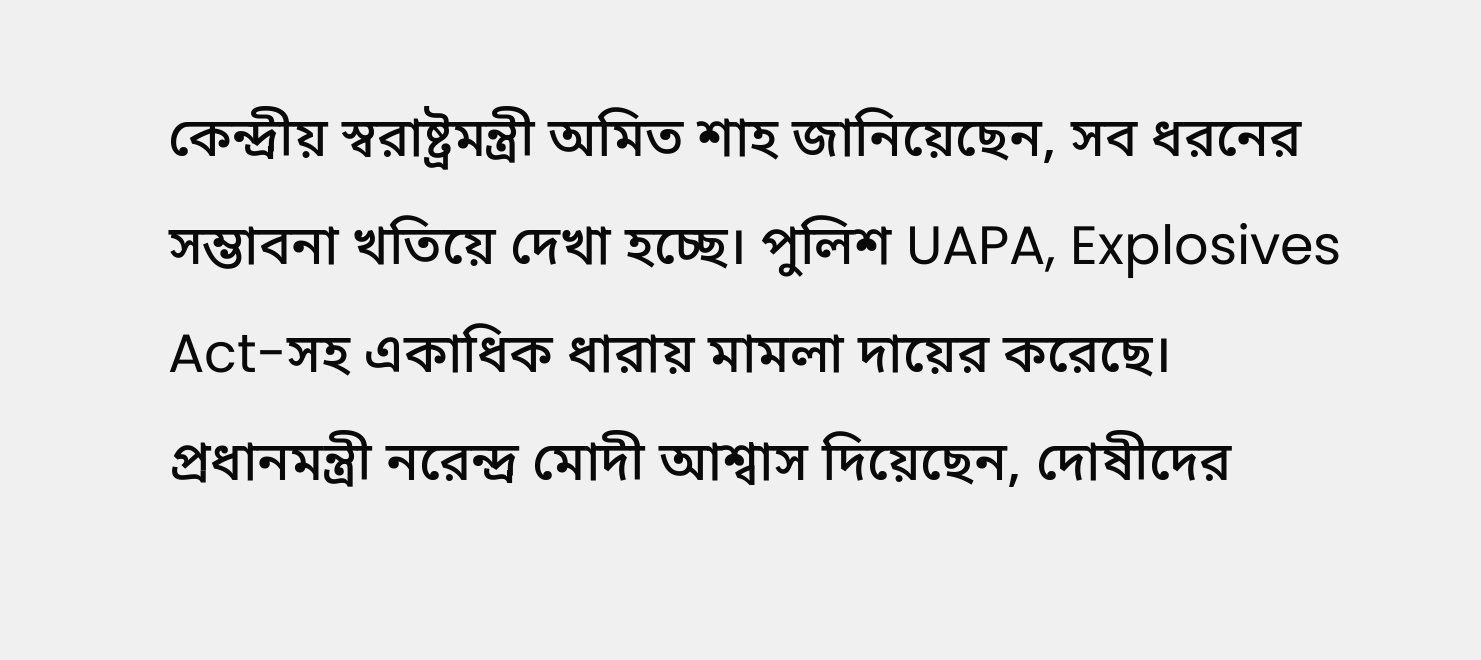কেন্দ্রীয় স্বরাষ্ট্রমন্ত্রী অমিত শাহ জানিয়েছেন, সব ধরনের সম্ভাবনা খতিয়ে দেখা হচ্ছে। পুলিশ UAPA, Explosives Act-সহ একাধিক ধারায় মামলা দায়ের করেছে। প্রধানমন্ত্রী নরেন্দ্র মোদী আশ্বাস দিয়েছেন, দোষীদের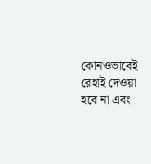কোনওভাবেই রেহাই দেওয়া হবে না এবং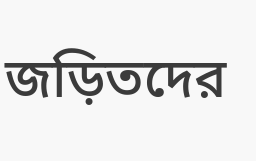জড়িতদের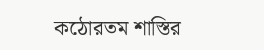কঠোরতম শাস্তির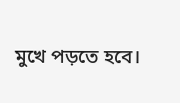মুখে পড়তে হবে।